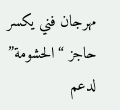مهرجان فني يكسر حاجز “الحشومة” لدعم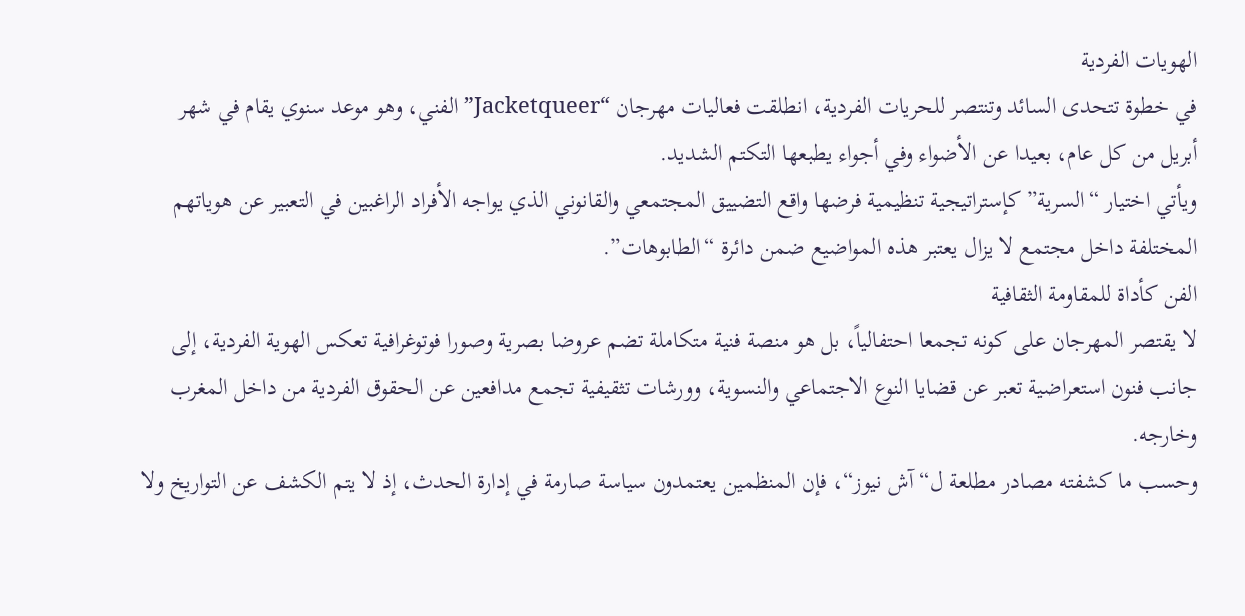الهويات الفردية
في خطوة تتحدى السائد وتنتصر للحريات الفردية، انطلقت فعاليات مهرجان “Jacketqueer” الفني، وهو موعد سنوي يقام في شهر أبريل من كل عام، بعيدا عن الأضواء وفي أجواء يطبعها التكتم الشديد.
ويأتي اختيار “السرية” كإستراتيجية تنظيمية فرضها واقع التضييق المجتمعي والقانوني الذي يواجه الأفراد الراغبين في التعبير عن هوياتهم المختلفة داخل مجتمع لا يزال يعتبر هذه المواضيع ضمن دائرة “الطابوهات”.
الفن كأداة للمقاومة الثقافية
لا يقتصر المهرجان على كونه تجمعا احتفالياً، بل هو منصة فنية متكاملة تضم عروضا بصرية وصورا فوتوغرافية تعكس الهوية الفردية، إلى جانب فنون استعراضية تعبر عن قضايا النوع الاجتماعي والنسوية، وورشات تثقيفية تجمع مدافعين عن الحقوق الفردية من داخل المغرب وخارجه.
وحسب ما كشفته مصادر مطلعة ل“آش نيوز“، فإن المنظمين يعتمدون سياسة صارمة في إدارة الحدث، إذ لا يتم الكشف عن التواريخ ولا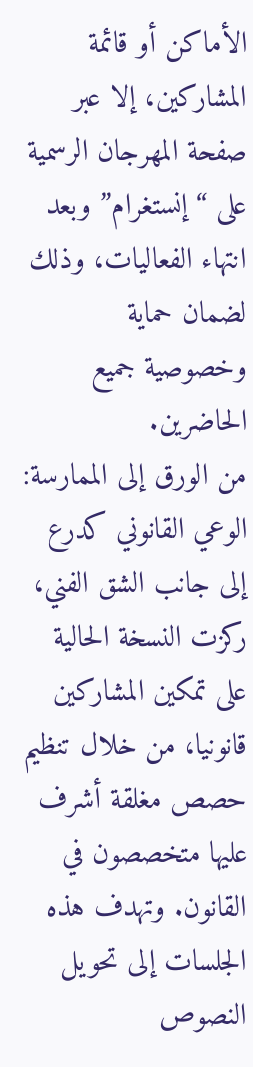الأماكن أو قائمة المشاركين، إلا عبر صفحة المهرجان الرسمية على “إنستغرام” وبعد انتهاء الفعاليات، وذلك لضمان حماية وخصوصية جميع الحاضرين.
من الورق إلى الممارسة: الوعي القانوني كدرع
إلى جانب الشق الفني، ركزت النسخة الحالية على تمكين المشاركين قانونيا، من خلال تنظيم حصص مغلقة أشرف عليها متخصصون في القانون. وتهدف هذه الجلسات إلى تحويل النصوص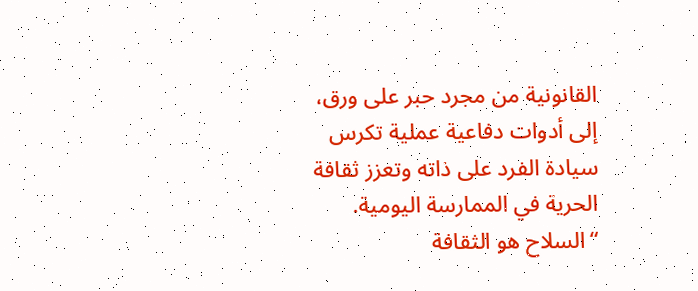القانونية من مجرد حبر على ورق، إلى أدوات دفاعية عملية تكرس سيادة الفرد على ذاته وتعزز ثقافة الحرية في الممارسة اليومية.
“السلاح هو الثقافة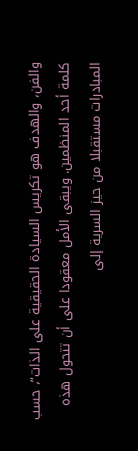والفن، والهدف هو تكريس السيادة الحقيقية على الذات”، حسب كلمة أحد المنظمين. ويبقى الأمل معقودا على أن تتحول هذه المبادرات مستقبلا من حيز السرية إلى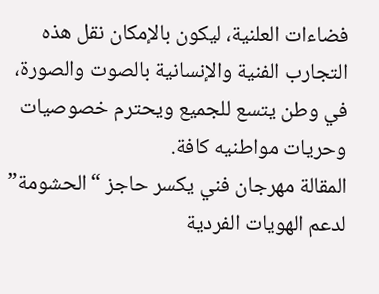فضاءات العلنية، ليكون بالإمكان نقل هذه التجارب الفنية والإنسانية بالصوت والصورة، في وطن يتسع للجميع ويحترم خصوصيات وحريات مواطنيه كافة.
المقالة مهرجان فني يكسر حاجز “الحشومة” لدعم الهويات الفردية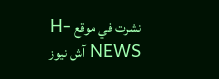نشرت في موقع H-NEWS آش نيوز